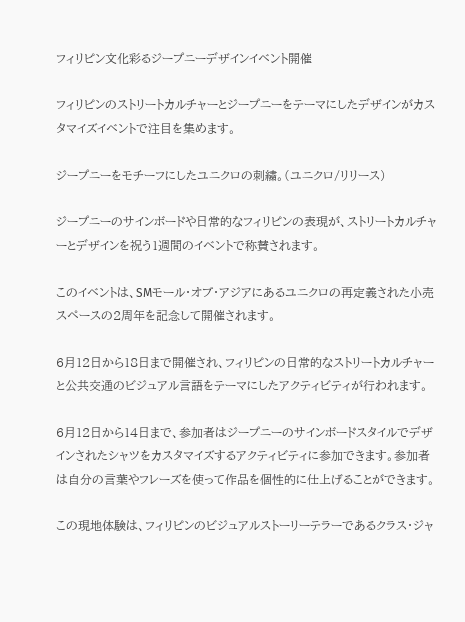フィリピン文化彩るジープニーデザインイベント開催

フィリピンのストリートカルチャーとジープニーをテーマにしたデザインがカスタマイズイベントで注目を集めます。

ジープニーをモチーフにしたユニクロの刺繍。(ユニクロ/リリース)

ジープニーのサインボードや日常的なフィリピンの表現が、ストリートカルチャーとデザインを祝う1週間のイベントで称賛されます。

このイベントは、SMモール・オブ・アジアにあるユニクロの再定義された小売スペースの2周年を記念して開催されます。

6月12日から18日まで開催され、フィリピンの日常的なストリートカルチャーと公共交通のビジュアル言語をテーマにしたアクティビティが行われます。

6月12日から14日まで、参加者はジープニーのサインボードスタイルでデザインされたシャツをカスタマイズするアクティビティに参加できます。参加者は自分の言葉やフレーズを使って作品を個性的に仕上げることができます。

この現地体験は、フィリピンのビジュアルストーリーテラーであるクラス・ジャ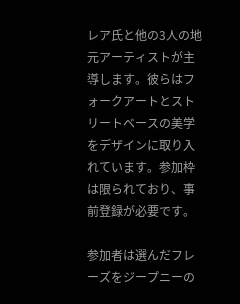レア氏と他の3人の地元アーティストが主導します。彼らはフォークアートとストリートベースの美学をデザインに取り入れています。参加枠は限られており、事前登録が必要です。

参加者は選んだフレーズをジープニーの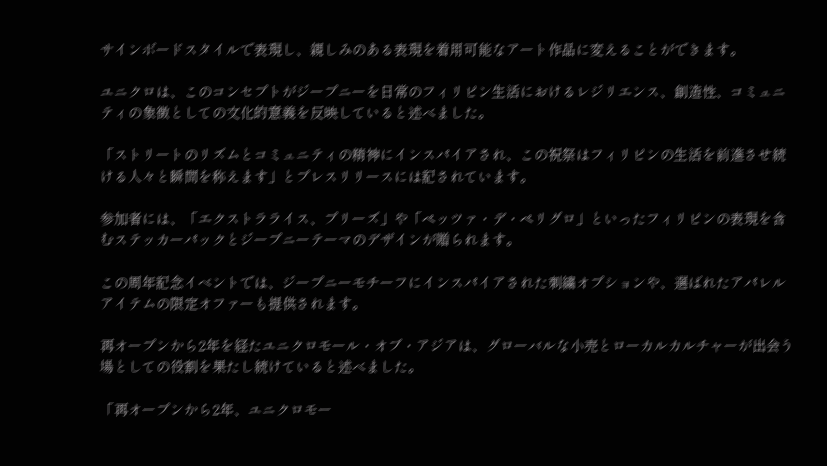サインボードスタイルで表現し、親しみのある表現を着用可能なアート作品に変えることができます。

ユニクロは、このコンセプトがジープニーを日常のフィリピン生活におけるレジリエンス、創造性、コミュニティの象徴としての文化的意義を反映していると述べました。

「ストリートのリズムとコミュニティの精神にインスパイアされ、この祝祭はフィリピンの生活を前進させ続ける人々と瞬間を称えます」とプレスリリースには記されています。

参加者には、「エクストラライス、プリーズ」や「ペッツァ・デ・ペリグロ」といったフィリピンの表現を含むステッカーパックとジープニーテーマのデザインが贈られます。

この周年記念イベントでは、ジープニーモチーフにインスパイアされた刺繍オプションや、選ばれたアパレルアイテムの限定オファーも提供されます。

再オープンから2年を経たユニクロモール・オブ・アジアは、グローバルな小売とローカルカルチャーが出会う場としての役割を果たし続けていると述べました。

「再オープンから2年、ユニクロモー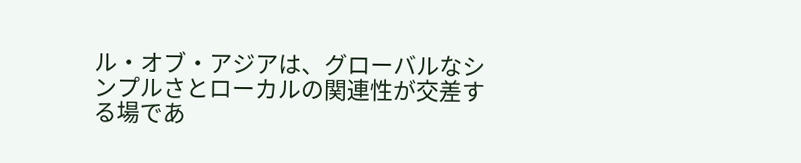ル・オブ・アジアは、グローバルなシンプルさとローカルの関連性が交差する場であ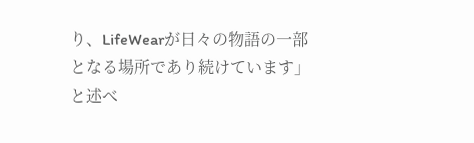り、LifeWearが日々の物語の一部となる場所であり続けています」と述べ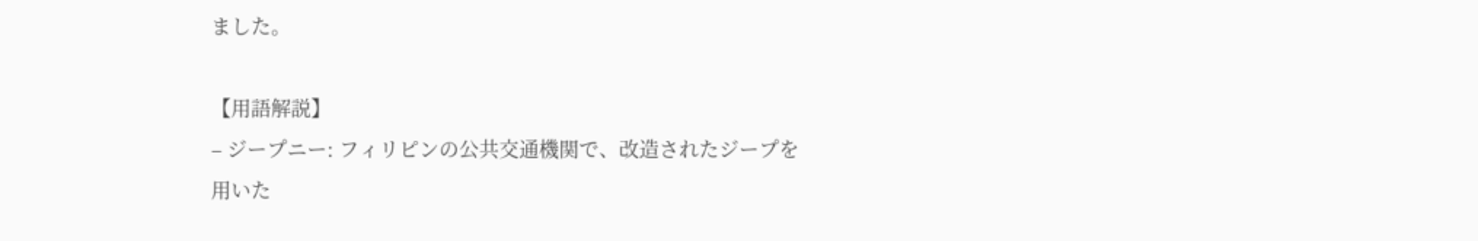ました。

【用語解説】
– ジープニー: フィリピンの公共交通機関で、改造されたジープを用いた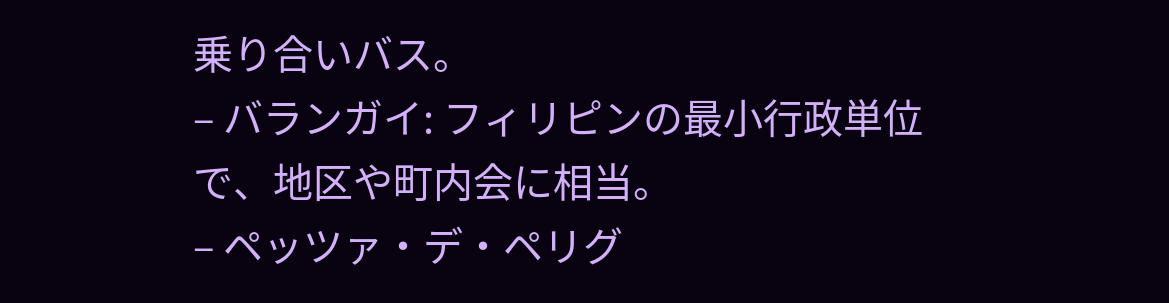乗り合いバス。
– バランガイ: フィリピンの最小行政単位で、地区や町内会に相当。
– ペッツァ・デ・ペリグ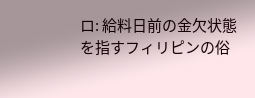ロ: 給料日前の金欠状態を指すフィリピンの俗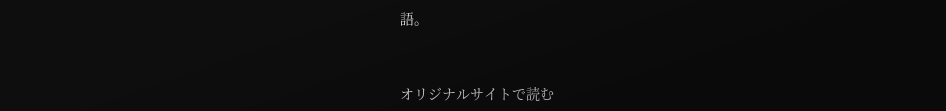語。


オリジナルサイトで読む